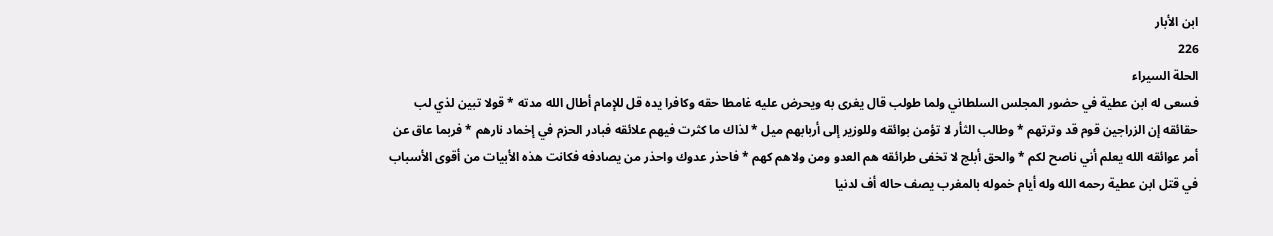ابن الأبار
226
الحلة السيراء
فسعى له ابن عطية في حضور المجلس السلطاني ولما طولب قال يغرى به ويحرض عليه غامطا حقه وكافرا يده قل للإمام أطال الله مدته * قولا تبين لذي لب حقائقه إن الزراجين قوم قد وترتهم * وطالب الثأر لا تؤمن بوائقه وللوزير إلى أربابهم ميل * لذاك ما كثرت فيهم علائقه فبادر الحزم في إخماد نارهم * فربما عاق عن أمر عوائقه الله يعلم أني ناصح لكم * والحق أبلج لا تخفى طرائقه هم العدو ومن ولاهم كهم * فاحذر عدوك واحذر من يصادفه فكانت هذه الأبيات من أقوى الأسباب في قتل ابن عطية رحمه الله وله أيام خموله بالمغرب يصف حاله أف لدنيا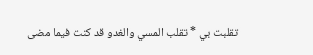تقلبت بي * تقلب المسي والغدو قد كنت فيما مضى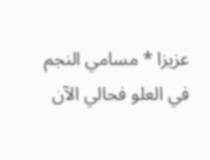عزيزا * مسامي النجم في العلو فحالي الآن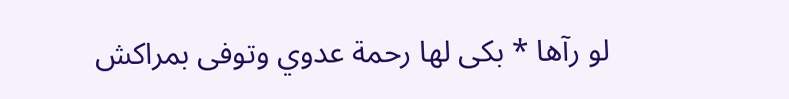لو رآها * بكى لها رحمة عدوي وتوفى بمراكش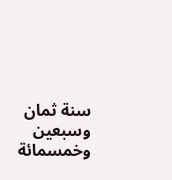سنة ثمان وسبعين وخمسمائة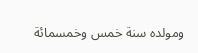ومولده سنة خمس وخمسمائة